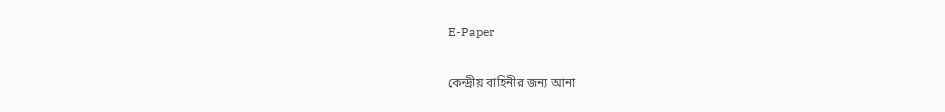E-Paper

কেন্দ্রীয় বাহিনীর জন্য আনা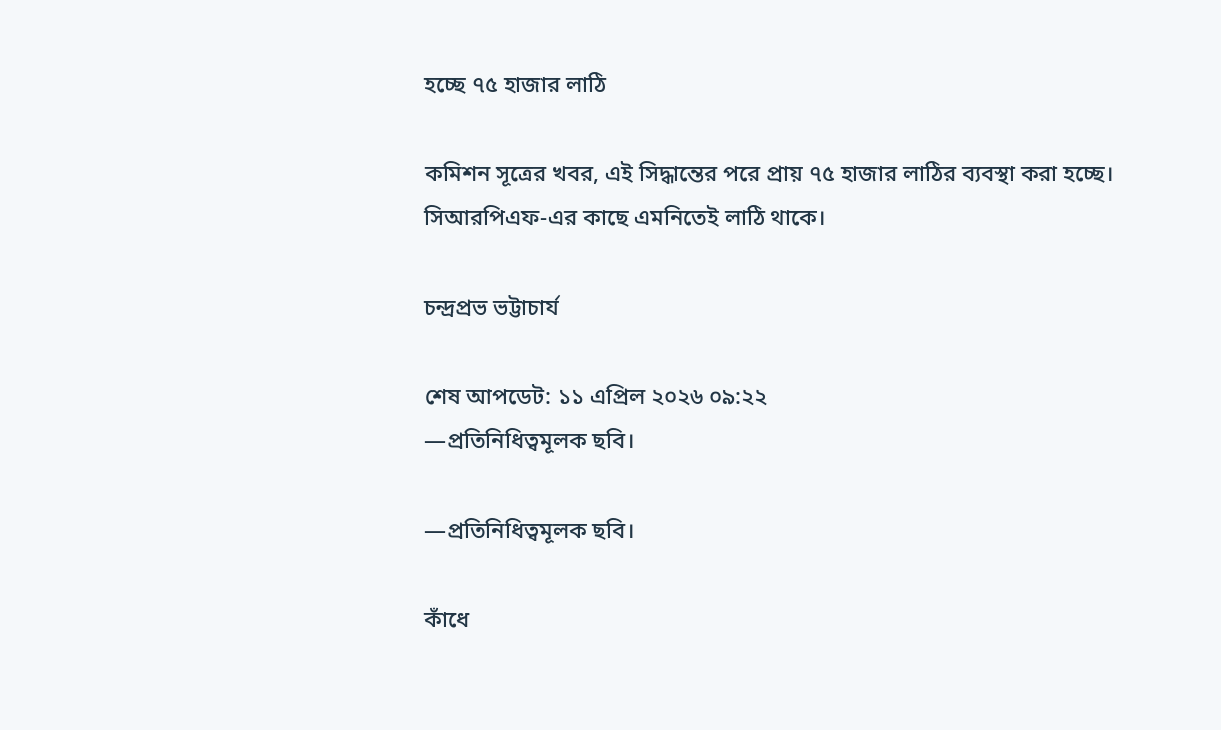হচ্ছে ৭৫ হাজার লাঠি

কমিশন সূত্রের খবর, এই সিদ্ধান্তের পরে প্রায় ৭৫ হাজার লাঠির ব্যবস্থা করা হচ্ছে। সিআরপিএফ-এর কাছে এমনিতেই লাঠি থাকে।

চন্দ্রপ্রভ ভট্টাচার্য

শেষ আপডেট: ১১ এপ্রিল ২০২৬ ০৯:২২
—প্রতিনিধিত্বমূলক ছবি।

—প্রতিনিধিত্বমূলক ছবি।

কাঁধে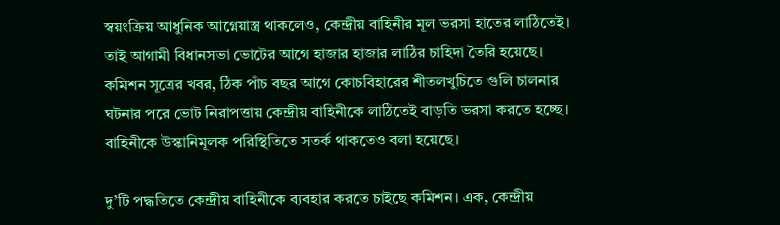স্বয়ংক্রিয় আধুনিক আগ্নেয়াস্ত্র থাকলেও, কেন্দ্রীয় বাহিনীর মূল ভরসা হাতের লাঠিতেই। তাই আগামী বিধানসভা ভোটের আগে হাজার হাজার লাঠির চাহিদা তৈরি হয়েছে। কমিশন সূত্রের খবর, ঠিক পাঁচ বছর আগে কোচবিহারের শীতলখুচিতে গুলি চালনার ঘটনার পরে ভোট নিরাপত্তায় কেন্দ্রীয় বাহিনীকে লাঠিতেই বাড়তি ভরসা করতে হচ্ছে। বাহিনীকে উস্কানিমূলক পরিস্থিতিতে সতর্ক থাকতেও বলা হয়েছে।

দু’টি পদ্ধতিতে কেন্দ্রীয় বাহিনীকে ব্যবহার করতে চাইছে কমিশন। এক, কেন্দ্রীয়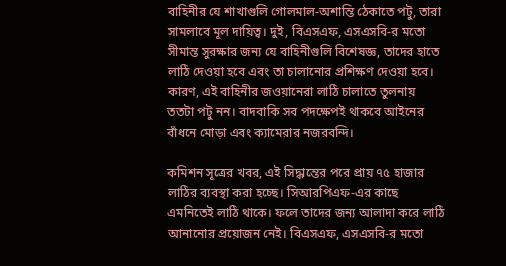বাহিনীর যে শাখাগুলি গোলমাল-অশান্তি ঠেকাতে পটু, তারা সামলাবে মূল দায়িত্ব। দুই, বিএসএফ, এসএসবি-র মতো সীমান্ত সুরক্ষার জন্য যে বাহিনীগুলি বিশেষজ্ঞ, তাদের হাতে লাঠি দেওয়া হবে এবং তা চালানোর প্রশিক্ষণ দেওয়া হবে। কারণ, এই বাহিনীর জওয়ানেরা লাঠি চালাতে তুলনায় ততটা পটু নন। বাদবাকি সব পদক্ষেপই থাকবে আইনের বাঁধনে মোড়া এবং ক্যামেরার নজরবন্দি।

কমিশন সূত্রের খবর, এই সিদ্ধান্তের পরে প্রায় ৭৫ হাজার লাঠির ব্যবস্থা করা হচ্ছে। সিআরপিএফ-এর কাছে এমনিতেই লাঠি থাকে। ফলে তাদের জন্য আলাদা করে লাঠি আনানোর প্রয়োজন নেই। বিএসএফ, এসএসবি-র মতো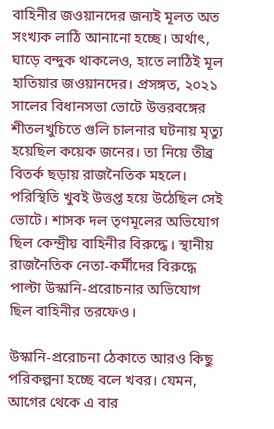বাহিনীর জওয়ানদের জন্যই মূলত অত সংখ্যক লাঠি আনানো হচ্ছে। অর্থাৎ, ঘাড়ে বন্দুক থাকলেও, হাতে লাঠিই মূল হাতিয়ার জওয়ানদের। প্রসঙ্গত, ২০২১ সালের বিধানসভা ভোটে উত্তরবঙ্গের শীতলখুচিতে গুলি চালনার ঘটনায় মৃত্যু হয়েছিল কয়েক জনের। তা নিয়ে তীব্র বিতর্ক ছড়ায় রাজনৈতিক মহলে। পরিস্থিতি খুবই উত্তপ্ত হয়ে উঠেছিল সেই ভোটে। শাসক দল তৃণমূলের অভিযোগ ছিল কেন্দ্রীয় বাহিনীর বিরুদ্ধে। স্থানীয় রাজনৈতিক নেতা-কর্মীদের বিরুদ্ধে পাল্টা উস্কানি-প্ররোচনার অভিযোগ ছিল বাহিনীর তরফেও।

উস্কানি-প্ররোচনা ঠেকাতে আরও কিছু পরিকল্পনা হচ্ছে বলে খবর। যেমন, আগের থেকে এ বার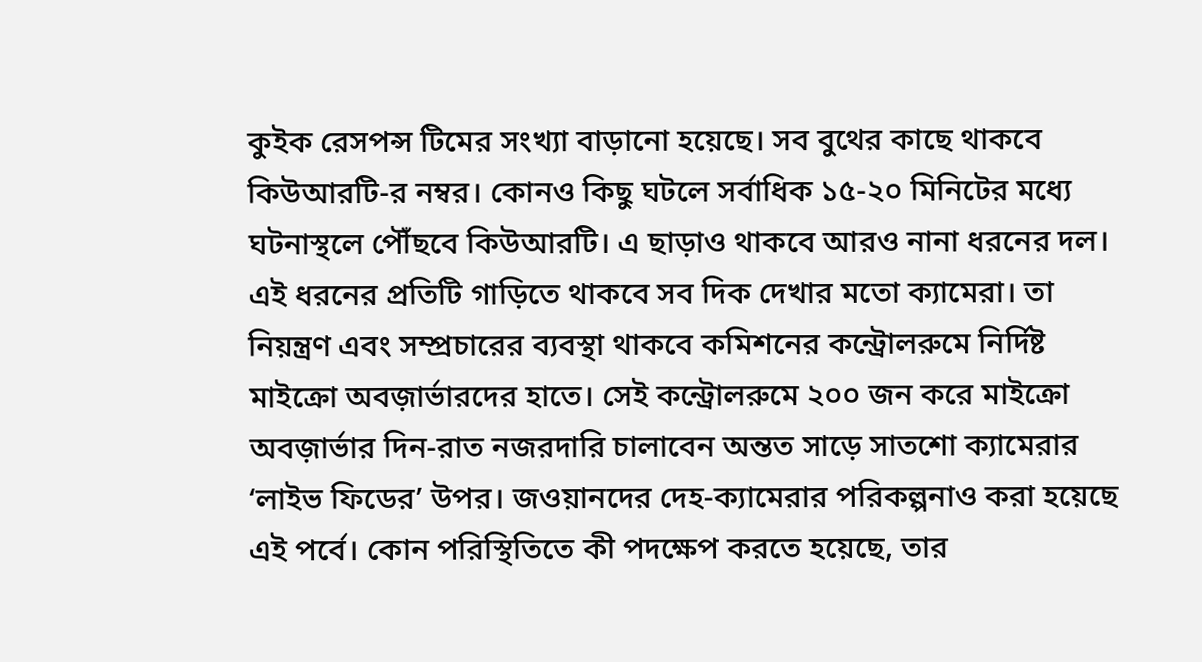কুইক রেসপন্স টিমের সংখ্যা বাড়ানো হয়েছে। সব বুথের কাছে থাকবে কিউআরটি-র নম্বর। কোনও কিছু ঘটলে সর্বাধিক ১৫-২০ মিনিটের মধ্যে ঘটনাস্থলে পৌঁছবে কিউআরটি। এ ছাড়াও থাকবে আরও নানা ধরনের দল। এই ধরনের প্রতিটি গাড়িতে থাকবে সব দিক দেখার মতো ক্যামেরা। তা নিয়ন্ত্রণ এবং সম্প্রচারের ব্যবস্থা থাকবে কমিশনের কন্ট্রোলরুমে নির্দিষ্ট মাইক্রো অবজ়ার্ভারদের হাতে। সেই কন্ট্রোলরুমে ২০০ জন করে মাইক্রো অবজ়ার্ভার দিন-রাত নজরদারি চালাবেন অন্তত সাড়ে সাতশো ক্যামেরার ‘লাইভ ফিডের’ উপর। জওয়ানদের দেহ-ক্যামেরার পরিকল্পনাও করা হয়েছে এই পর্বে। কোন পরিস্থিতিতে কী পদক্ষেপ করতে হয়েছে, তার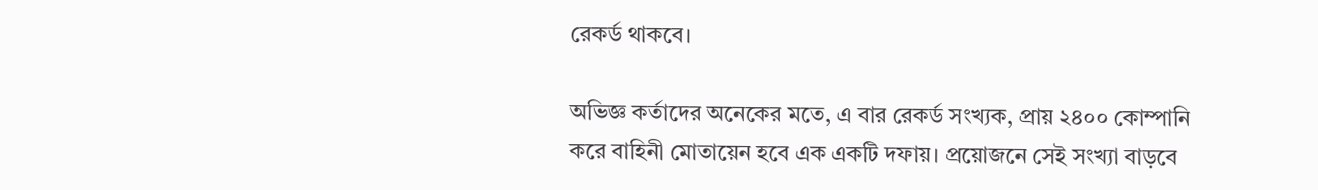রেকর্ড থাকবে।

অভিজ্ঞ কর্তাদের অনেকের মতে, এ বার রেকর্ড সংখ্যক, প্রায় ২৪০০ কোম্পানি করে বাহিনী মোতায়েন হবে এক একটি দফায়। প্রয়োজনে সেই সংখ্যা বাড়বে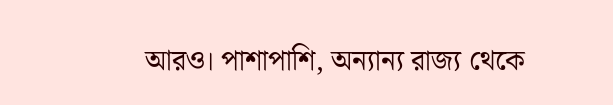আরও। পাশাপাশি, অন্যান্য রাজ্য থেকে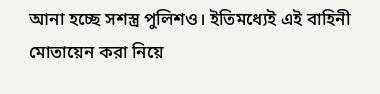আনা হচ্ছে সশস্ত্র পুলিশও। ইতিমধ্যেই এই বাহিনী মোতায়েন করা নিয়ে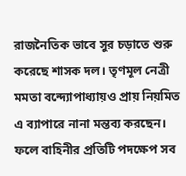রাজনৈতিক ভাবে সুর চড়াতে শুরু করেছে শাসক দল। তৃণমূল নেত্রী মমতা বন্দ্যোপাধ্যায়ও প্রায় নিয়মিত এ ব্যাপারে নানা মন্তব্য করছেন। ফলে বাহিনীর প্রতিটি পদক্ষেপ সব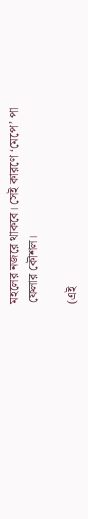মহলের নজরে থাকবে। সেই কারণে ‘মেপে’ পা ফেলার কৌশল।

(এই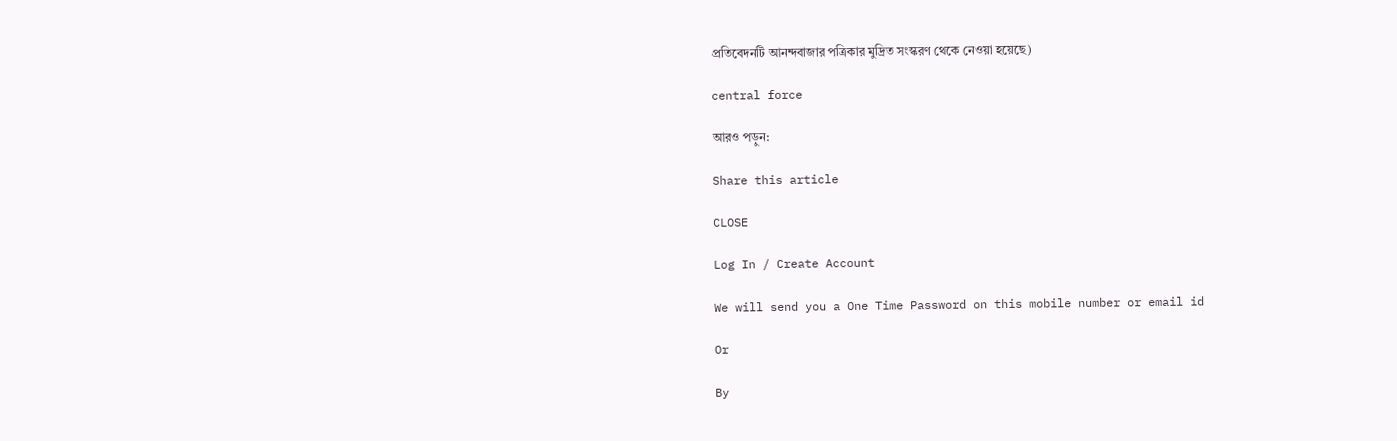প্রতিবেদনটি আনন্দবাজার পত্রিকার মুদ্রিত সংস্করণ থেকে নেওয়া হয়েছে)

central force

আরও পড়ুন:

Share this article

CLOSE

Log In / Create Account

We will send you a One Time Password on this mobile number or email id

Or

By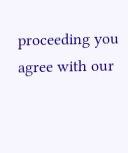proceeding you agree with our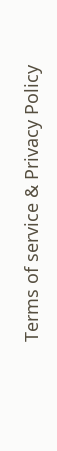Terms of service & Privacy Policy